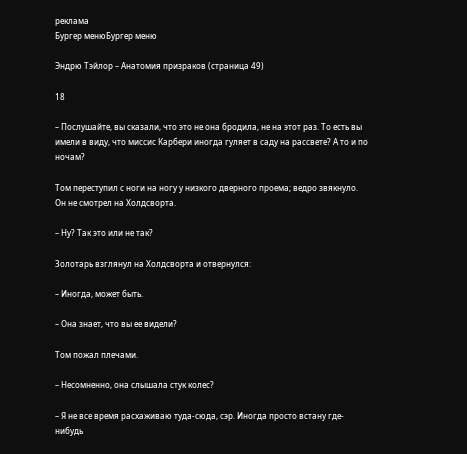реклама
Бургер менюБургер меню

Эндрю Тэйлор – Анатомия призраков (страница 49)

18

– Послушайте, вы сказали, что это не она бродила, не на этот раз. То есть вы имели в виду, что миссис Карбери иногда гуляет в саду на рассвете? А то и по ночам?

Том переступил с ноги на ногу у низкого дверного проема; ведро звякнуло. Он не смотрел на Холдсворта.

– Ну? Так это или не так?

Золотарь взглянул на Холдсворта и отвернулся:

– Иногда, может быть.

– Она знает, что вы ее видели?

Том пожал плечами.

– Несомненно, она слышала стук колес?

– Я не все время расхаживаю туда-сюда, сэр. Иногда просто встану где-нибудь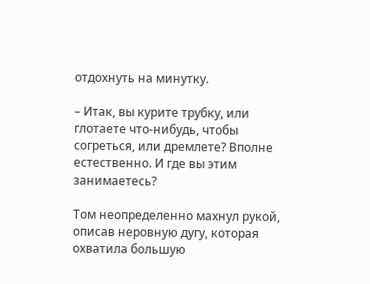отдохнуть на минутку.

– Итак, вы курите трубку, или глотаете что-нибудь, чтобы согреться, или дремлете? Вполне естественно. И где вы этим занимаетесь?

Том неопределенно махнул рукой, описав неровную дугу, которая охватила большую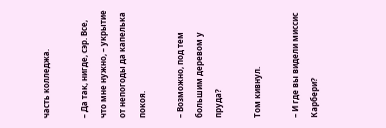часть колледжа.

– Да так, нигде, сэр. Все, что мне нужно, – укрытие от непогоды да капелька покоя.

– Возможно, под тем большим деревом у пруда?

Том кивнул.

– И где вы видели миссис Карбери?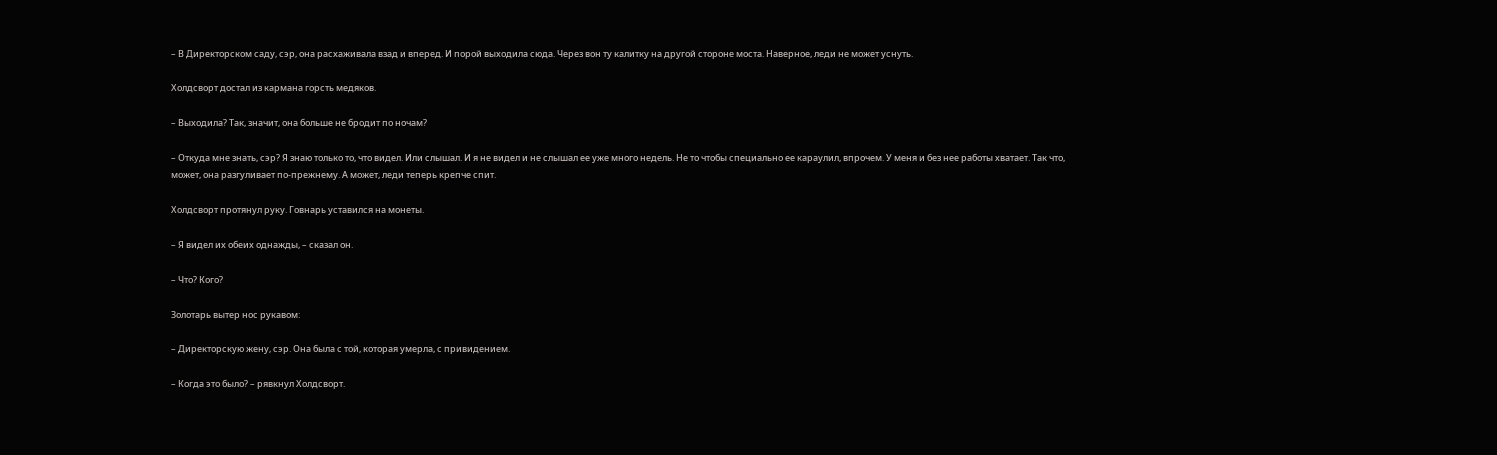– В Директорском саду, сэр, она расхаживала взад и вперед. И порой выходила сюда. Через вон ту калитку на другой стороне моста. Наверное, леди не может уснуть.

Холдсворт достал из кармана горсть медяков.

– Выходила? Так, значит, она больше не бродит по ночам?

– Откуда мне знать, сэр? Я знаю только то, что видел. Или слышал. И я не видел и не слышал ее уже много недель. Не то чтобы специально ее караулил, впрочем. У меня и без нее работы хватает. Так что, может, она разгуливает по-прежнему. А может, леди теперь крепче спит.

Холдсворт протянул руку. Говнарь уставился на монеты.

– Я видел их обеих однажды, – сказал он.

– Что? Кого?

Золотарь вытер нос рукавом:

– Директорскую жену, сэр. Она была с той, которая умерла, с привидением.

– Когда это было? – рявкнул Холдсворт.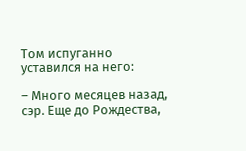Том испуганно уставился на него:

– Много месяцев назад, сэр. Еще до Рождества,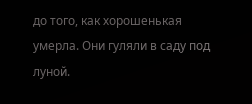до того, как хорошенькая умерла. Они гуляли в саду под луной.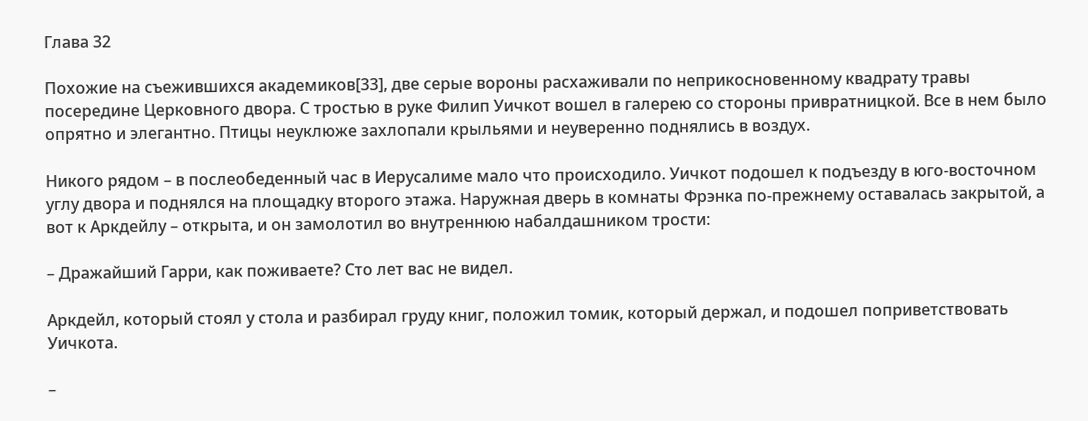Глава 32

Похожие на съежившихся академиков[33], две серые вороны расхаживали по неприкосновенному квадрату травы посередине Церковного двора. С тростью в руке Филип Уичкот вошел в галерею со стороны привратницкой. Все в нем было опрятно и элегантно. Птицы неуклюже захлопали крыльями и неуверенно поднялись в воздух.

Никого рядом – в послеобеденный час в Иерусалиме мало что происходило. Уичкот подошел к подъезду в юго-восточном углу двора и поднялся на площадку второго этажа. Наружная дверь в комнаты Фрэнка по-прежнему оставалась закрытой, а вот к Аркдейлу – открыта, и он замолотил во внутреннюю набалдашником трости:

– Дражайший Гарри, как поживаете? Сто лет вас не видел.

Аркдейл, который стоял у стола и разбирал груду книг, положил томик, который держал, и подошел поприветствовать Уичкота.

–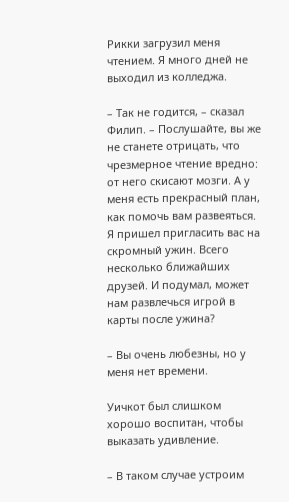Рикки загрузил меня чтением. Я много дней не выходил из колледжа.

– Так не годится, – сказал Филип. – Послушайте, вы же не станете отрицать, что чрезмерное чтение вредно: от него скисают мозги. А у меня есть прекрасный план, как помочь вам развеяться. Я пришел пригласить вас на скромный ужин. Всего несколько ближайших друзей. И подумал, может нам развлечься игрой в карты после ужина?

– Вы очень любезны, но у меня нет времени.

Уичкот был слишком хорошо воспитан, чтобы выказать удивление.

– В таком случае устроим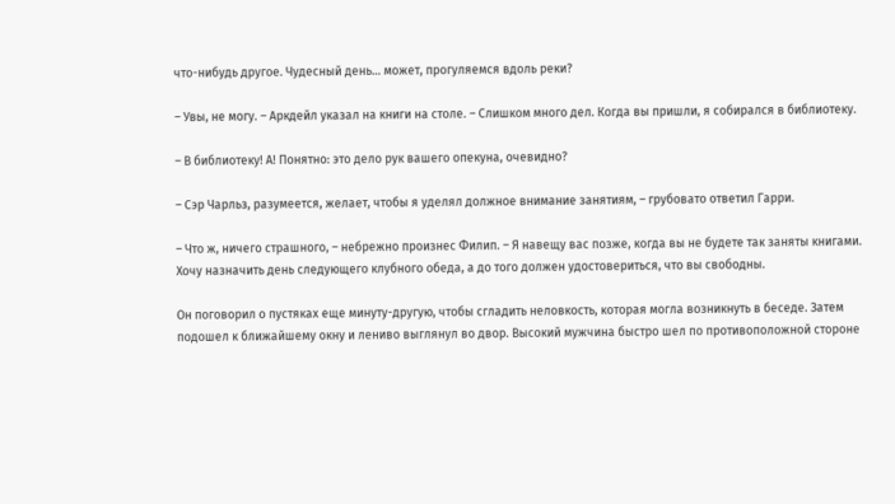что-нибудь другое. Чудесный день… может, прогуляемся вдоль реки?

– Увы, не могу. – Аркдейл указал на книги на столе. – Слишком много дел. Когда вы пришли, я собирался в библиотеку.

– В библиотеку! А! Понятно: это дело рук вашего опекуна, очевидно?

– Сэр Чарльз, разумеется, желает, чтобы я уделял должное внимание занятиям, – грубовато ответил Гарри.

– Что ж, ничего страшного, – небрежно произнес Филип. – Я навещу вас позже, когда вы не будете так заняты книгами. Хочу назначить день следующего клубного обеда, а до того должен удостовериться, что вы свободны.

Он поговорил о пустяках еще минуту-другую, чтобы сгладить неловкость, которая могла возникнуть в беседе. Затем подошел к ближайшему окну и лениво выглянул во двор. Высокий мужчина быстро шел по противоположной стороне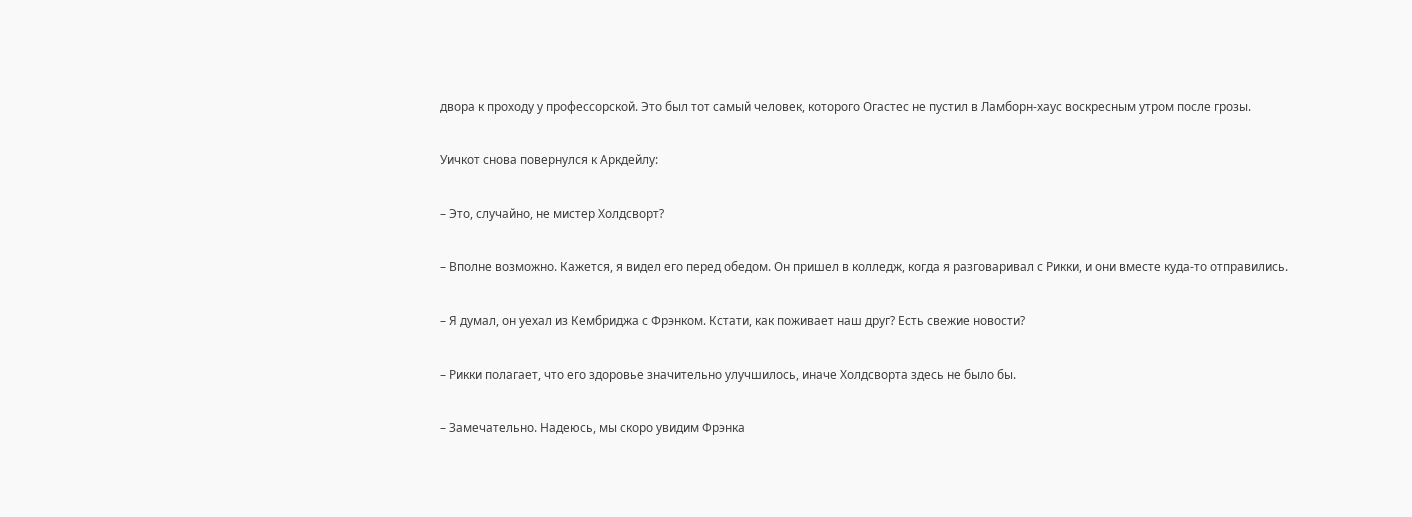двора к проходу у профессорской. Это был тот самый человек, которого Огастес не пустил в Ламборн-хаус воскресным утром после грозы.

Уичкот снова повернулся к Аркдейлу:

– Это, случайно, не мистер Холдсворт?

– Вполне возможно. Кажется, я видел его перед обедом. Он пришел в колледж, когда я разговаривал с Рикки, и они вместе куда-то отправились.

– Я думал, он уехал из Кембриджа с Фрэнком. Кстати, как поживает наш друг? Есть свежие новости?

– Рикки полагает, что его здоровье значительно улучшилось, иначе Холдсворта здесь не было бы.

– Замечательно. Надеюсь, мы скоро увидим Фрэнка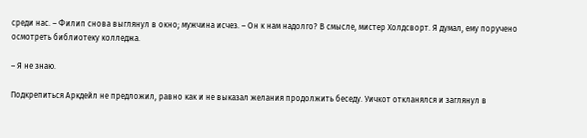среди нас. – Филип снова выглянул в окно; мужчина исчез. – Он к нам надолго? В смысле, мистер Холдсворт. Я думал, ему поручено осмотреть библиотеку колледжа.

– Я не знаю.

Подкрепиться Аркдейл не предложил, равно как и не выказал желания продолжить беседу. Уичкот откланялся и заглянул в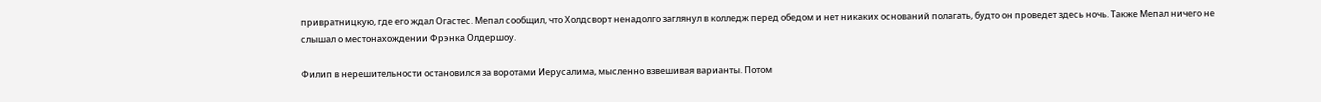привратницкую, где его ждал Огастес. Мепал сообщил, что Холдсворт ненадолго заглянул в колледж перед обедом и нет никаких оснований полагать, будто он проведет здесь ночь. Также Мепал ничего не слышал о местонахождении Фрэнка Олдершоу.

Филип в нерешительности остановился за воротами Иерусалима, мысленно взвешивая варианты. Потом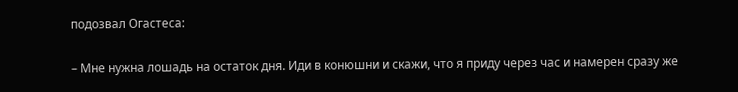подозвал Огастеса:

– Мне нужна лошадь на остаток дня. Иди в конюшни и скажи, что я приду через час и намерен сразу же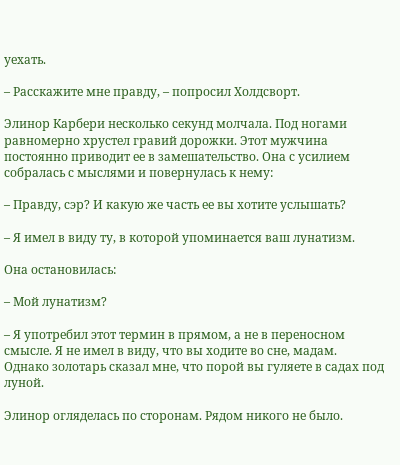уехать.

– Расскажите мне правду, – попросил Холдсворт.

Элинор Карбери несколько секунд молчала. Под ногами равномерно хрустел гравий дорожки. Этот мужчина постоянно приводит ее в замешательство. Она с усилием собралась с мыслями и повернулась к нему:

– Правду, сэр? И какую же часть ее вы хотите услышать?

– Я имел в виду ту, в которой упоминается ваш лунатизм.

Она остановилась:

– Мой лунатизм?

– Я употребил этот термин в прямом, а не в переносном смысле. Я не имел в виду, что вы ходите во сне, мадам. Однако золотарь сказал мне, что порой вы гуляете в садах под луной.

Элинор огляделась по сторонам. Рядом никого не было.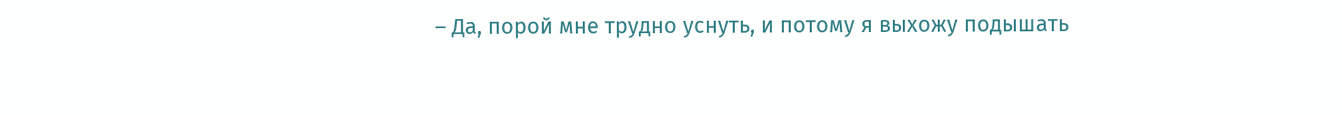– Да, порой мне трудно уснуть, и потому я выхожу подышать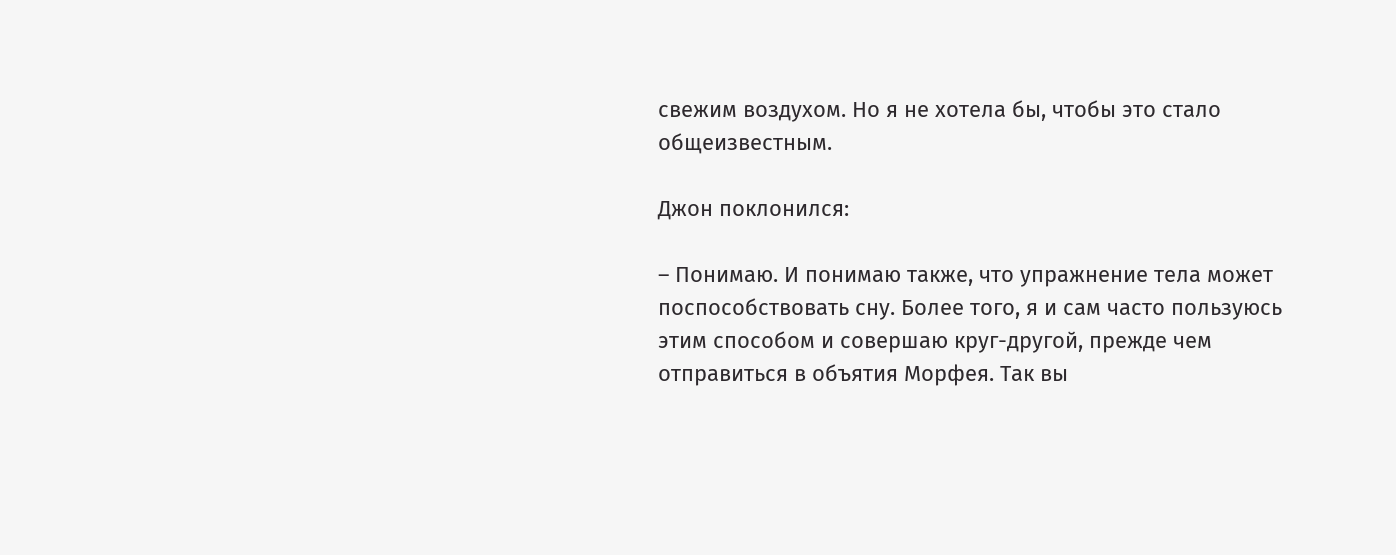свежим воздухом. Но я не хотела бы, чтобы это стало общеизвестным.

Джон поклонился:

– Понимаю. И понимаю также, что упражнение тела может поспособствовать сну. Более того, я и сам часто пользуюсь этим способом и совершаю круг-другой, прежде чем отправиться в объятия Морфея. Так вы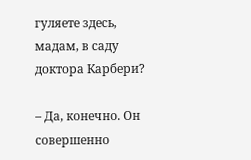гуляете здесь, мадам, в саду доктора Карбери?

– Да, конечно. Он совершенно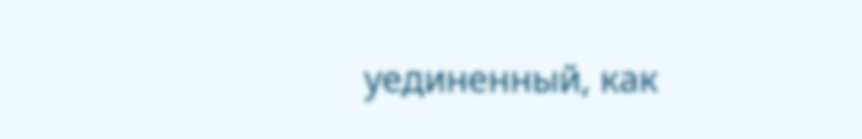уединенный, как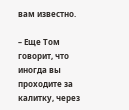вам известно.

– Еще Том говорит, что иногда вы проходите за калитку, через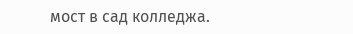мост в сад колледжа.